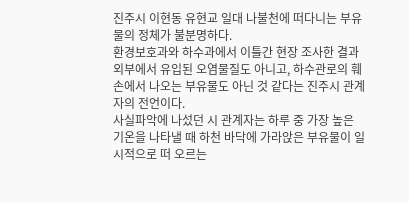진주시 이현동 유현교 일대 나불천에 떠다니는 부유물의 정체가 불분명하다.
환경보호과와 하수과에서 이틀간 현장 조사한 결과 외부에서 유입된 오염물질도 아니고, 하수관로의 훼손에서 나오는 부유물도 아닌 것 같다는 진주시 관계자의 전언이다.
사실파악에 나섰던 시 관계자는 하루 중 가장 높은 기온을 나타낼 때 하천 바닥에 가라앉은 부유물이 일시적으로 떠 오르는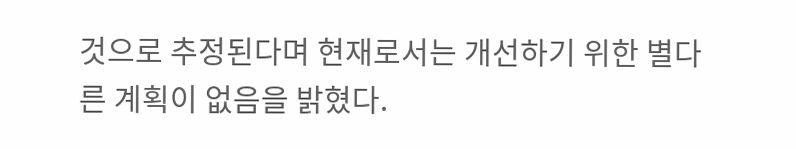것으로 추정된다며 현재로서는 개선하기 위한 별다른 계획이 없음을 밝혔다.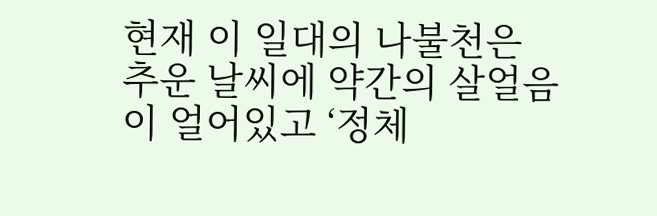현재 이 일대의 나불천은 추운 날씨에 약간의 살얼음이 얼어있고 ‘정체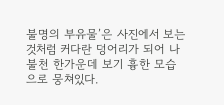불명의 부유물’은 사진에서 보는 것처럼 커다란 덩어리가 되어 나불천 한가운데 보기 흉한 모습으로 뭉쳐있다.